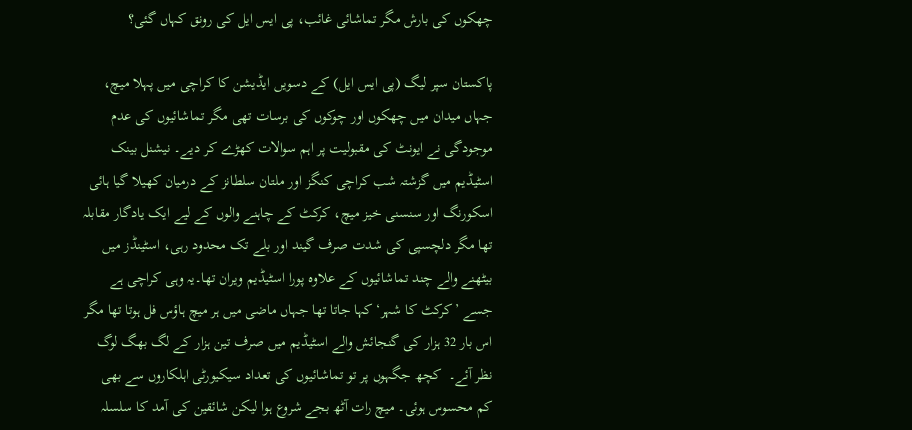چھکوں کی بارش مگر تماشائی غائب، پی ایس ایل کی رونق کہاں گئی؟

پاکستان سپر لیگ (پی ایس ایل) کے دسویں ایڈیشن کا کراچی میں پہلا میچ، جہاں میدان میں چھکوں اور چوکوں کی برسات تھی مگر تماشائیوں کی عدم موجودگی نے ایونٹ کی مقبولیت پر اہم سوالات کھڑے کر دیے۔ نیشنل بینک اسٹیڈیم میں گزشتہ شب کراچی کنگز اور ملتان سلطانز کے درمیان کھیلا گیا ہائی اسکورنگ اور سنسنی خیز میچ، کرکٹ کے چاہنے والوں کے لیے ایک یادگار مقابلہ تھا مگر دلچسپی کی شدت صرف گیند اور بلے تک محدود رہی، اسٹینڈز میں بیٹھنے والے چند تماشائیوں کے علاوہ پورا اسٹیڈیم ویران تھا۔یہ وہی کراچی ہے جسے ’کرکٹ کا شہر‘ کہا جاتا تھا جہاں ماضی میں ہر میچ ہاؤس فل ہوتا تھا مگر اس بار 32 ہزار کی گنجائش والے اسٹیڈیم میں صرف تین ہزار کے لگ بھگ لوگ نظر آئے۔  کچھ جگہوں پر تو تماشائیوں کی تعداد سیکیورٹی اہلکاروں سے بھی کم محسوس ہوئی۔ میچ رات آٹھ بجے شروع ہوا لیکن شائقین کی آمد کا سلسلہ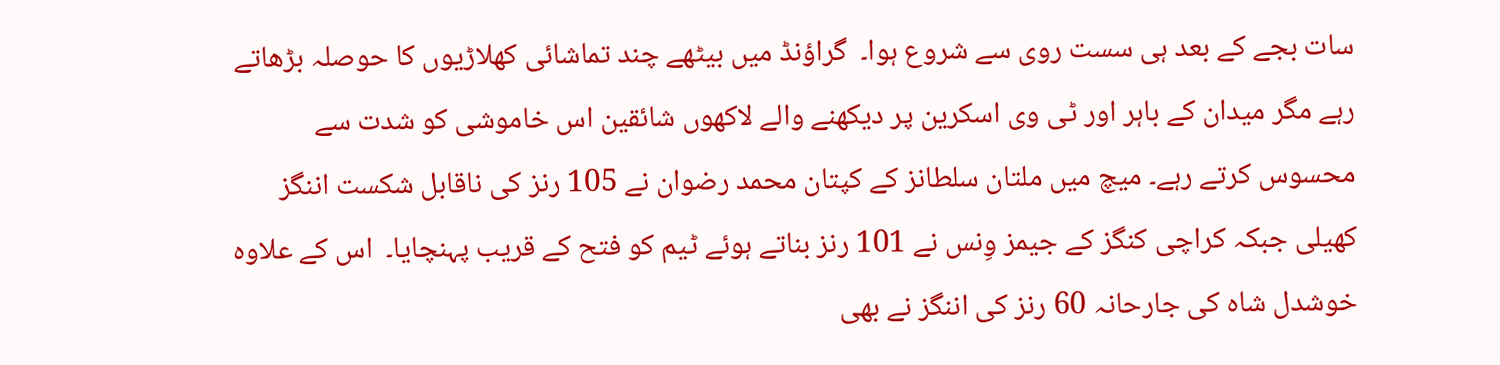سات بجے کے بعد ہی سست روی سے شروع ہوا۔  گراؤنڈ میں بیٹھے چند تماشائی کھلاڑیوں کا حوصلہ بڑھاتے رہے مگر میدان کے باہر اور ٹی وی اسکرین پر دیکھنے والے لاکھوں شائقین اس خاموشی کو شدت سے محسوس کرتے رہے۔ میچ میں ملتان سلطانز کے کپتان محمد رضوان نے 105 رنز کی ناقابل شکست اننگز کھیلی جبکہ کراچی کنگز کے جیمز وِنس نے 101 رنز بناتے ہوئے ٹیم کو فتح کے قریب پہنچایا۔  اس کے علاوہ خوشدل شاہ کی جارحانہ 60 رنز کی اننگز نے بھی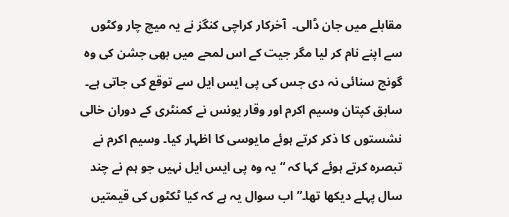مقابلے میں جان ڈالی۔  آخرکار کراچی کنگز نے یہ میچ چار وکٹوں سے اپنے نام کر لیا مگر جیت کے اس لمحے میں بھی جشن کی وہ گونج سنائی نہ دی جس کی پی ایس ایل سے توقع کی جاتی ہے۔ سابق کپتان وسیم اکرم اور وقار یونس نے کمنٹری کے دوران خالی نشستوں کا ذکر کرتے ہوئے مایوسی کا اظہار کیا۔ وسیم اکرم نے تبصرہ کرتے ہوئے کہا کہ “یہ وہ پی ایس ایل نہیں جو ہم نے چند سال پہلے دیکھا تھا۔” اب سوال یہ ہے کہ کیا ٹکٹوں کی قیمتیں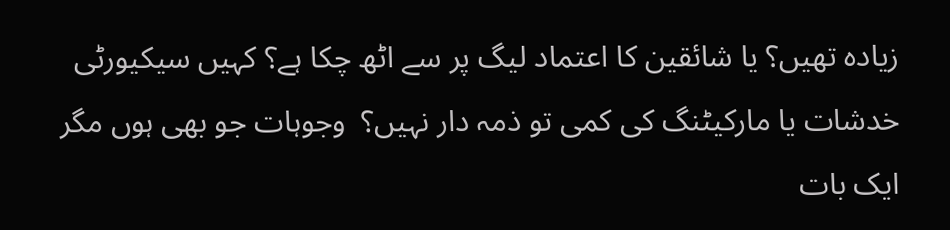زیادہ تھیں؟ یا شائقین کا اعتماد لیگ پر سے اٹھ چکا ہے؟ کہیں سیکیورٹی خدشات یا مارکیٹنگ کی کمی تو ذمہ دار نہیں؟  وجوہات جو بھی ہوں مگر ایک بات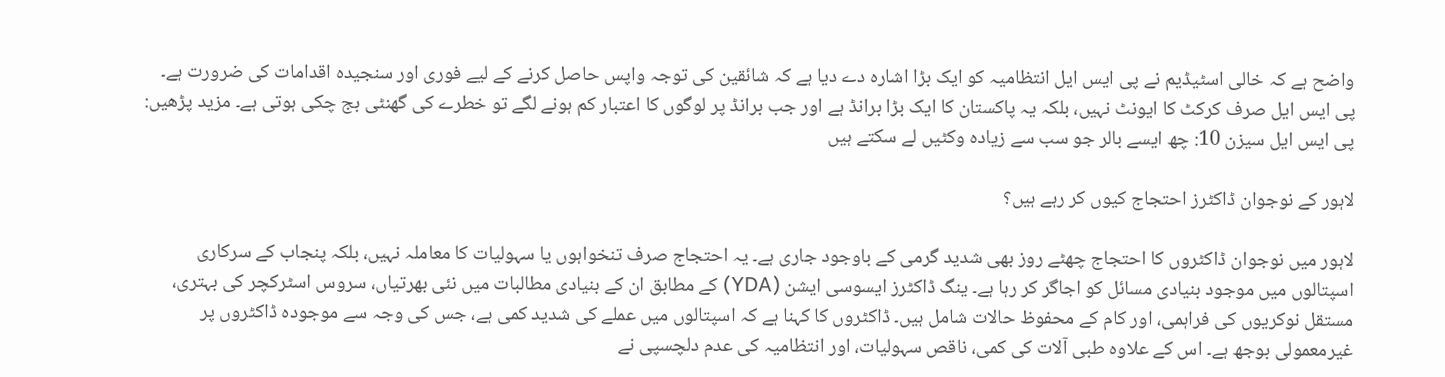واضح ہے کہ خالی اسٹیڈیم نے پی ایس ایل انتظامیہ کو ایک بڑا اشارہ دے دیا ہے کہ شائقین کی توجہ واپس حاصل کرنے کے لیے فوری اور سنجیدہ اقدامات کی ضرورت ہے۔ پی ایس ایل صرف کرکٹ کا ایونٹ نہیں، بلکہ یہ پاکستان کا ایک بڑا برانڈ ہے اور جب برانڈ پر لوگوں کا اعتبار کم ہونے لگے تو خطرے کی گھنٹی بج چکی ہوتی ہے۔ مزید پڑھیں: پی ایس ایل سیزن 10: چھ ایسے بالر جو سب سے زیادہ وکٹیں لے سکتے ہیں

لاہور کے نوجوان ڈاکٹرز احتجاج کیوں کر رہے ہیں؟

لاہور میں نوجوان ڈاکٹروں کا احتجاج چھٹے روز بھی شدید گرمی کے باوجود جاری ہے۔ یہ احتجاج صرف تنخواہوں یا سہولیات کا معاملہ نہیں، بلکہ پنجاب کے سرکاری اسپتالوں میں موجود بنیادی مسائل کو اجاگر کر رہا ہے۔ ینگ ڈاکٹرز ایسوسی ایشن (YDA) کے مطابق ان کے بنیادی مطالبات میں نئی بھرتیاں، سروس اسٹرکچر کی بہتری، مستقل نوکریوں کی فراہمی، اور کام کے محفوظ حالات شامل ہیں۔ ڈاکٹروں کا کہنا ہے کہ اسپتالوں میں عملے کی شدید کمی ہے، جس کی وجہ سے موجودہ ڈاکٹروں پر غیرمعمولی بوجھ ہے۔ اس کے علاوہ طبی آلات کی کمی، ناقص سہولیات، اور انتظامیہ کی عدم دلچسپی نے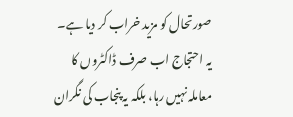صورتحال کو مزید خراب کر دیا ہے۔ یہ احتجاج اب صرف ڈاکٹروں کا معاملہ نہیں رہا، بلکہ یہ پنجاب کی نگران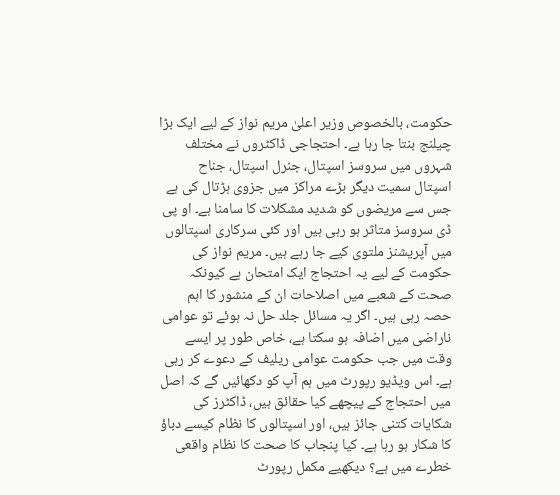حکومت، بالخصوص وزیر اعلیٰ مریم نواز کے لیے ایک بڑا چیلنج بنتا جا رہا ہے۔ احتجاجی ڈاکٹروں نے مختلف شہروں میں سروسز اسپتال، جنرل اسپتال، جناح اسپتال سمیت دیگر بڑے مراکز میں جزوی ہڑتال کی ہے جس سے مریضوں کو شدید مشکلات کا سامنا ہے۔ او پی ڈی سروسز متاثر ہو رہی ہیں اور کئی سرکاری اسپتالوں میں آپریشنز ملتوی کیے جا رہے ہیں۔ مریم نواز کی حکومت کے لیے یہ احتجاج ایک امتحان ہے کیونکہ صحت کے شعبے میں اصلاحات ان کے منشور کا اہم حصہ رہی ہیں۔ اگر یہ مسائل جلد حل نہ ہوئے تو عوامی ناراضی میں اضافہ ہو سکتا ہے، خاص طور پر ایسے وقت میں جب حکومت عوامی ریلیف کے دعوے کر رہی ہے۔ اس ویڈیو رپورٹ میں ہم آپ کو دکھائیں گے کہ اصل میں احتجاج کے پیچھے کیا حقائق ہیں، ڈاکٹرز کی شکایات کتنی جائز ہیں، اور اسپتالوں کا نظام کیسے دباؤ کا شکار ہو رہا ہے۔ کیا پنجاب کا صحت کا نظام واقعی خطرے میں ہے؟ دیکھیے مکمل رپورٹ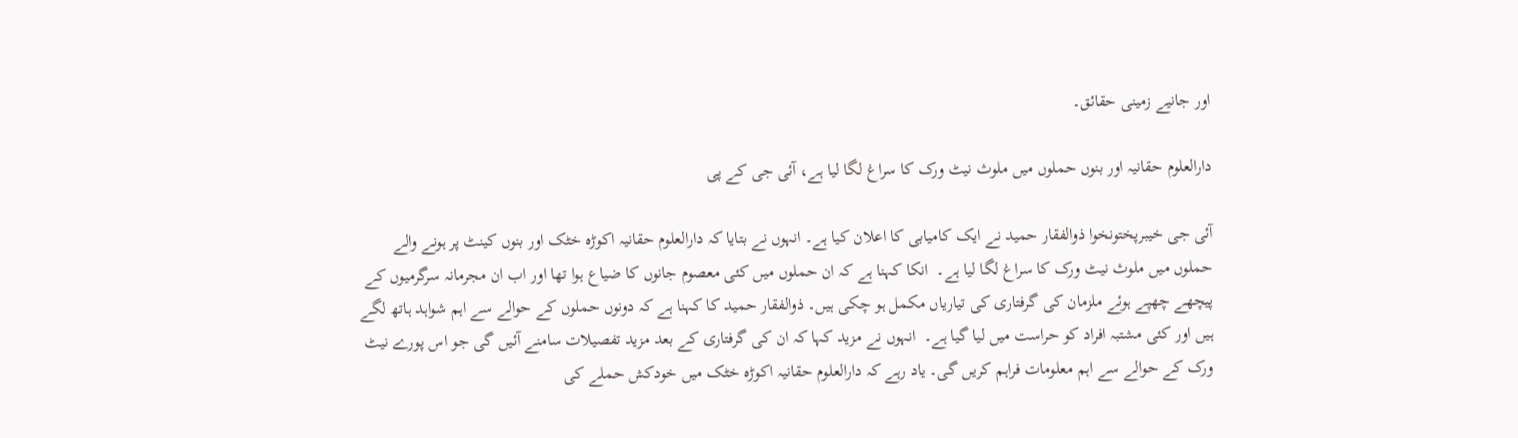اور جانیے زمینی حقائق۔

دارالعلوم حقانیہ اور بنوں حملوں میں ملوث نیٹ ورک کا سراغ لگا لیا ہے، آئی جی کے پی

آئی جی خیبرپختونخوا ذوالفقار حمید نے ایک کامیابی کا اعلان کیا ہے۔ انہوں نے بتایا کہ دارالعلوم حقانیہ اکوڑہ خٹک اور بنوں کینٹ پر ہونے والے حملوں میں ملوث نیٹ ورک کا سراغ لگا لیا ہے۔  انکا کہنا ہے کہ ان حملوں میں کئی معصوم جانوں کا ضیاع ہوا تھا اور اب ان مجرمانہ سرگرمیوں کے پیچھے چھپے ہوئے ملزمان کی گرفتاری کی تیاریاں مکمل ہو چکی ہیں۔ ذوالفقار حمید کا کہنا ہے کہ دونوں حملوں کے حوالے سے اہم شواہد ہاتھ لگے ہیں اور کئی مشتبہ افراد کو حراست میں لیا گیا ہے۔  انہوں نے مزید کہا کہ ان کی گرفتاری کے بعد مزید تفصیلات سامنے آئیں گی جو اس پورے نیٹ ورک کے حوالے سے اہم معلومات فراہم کریں گی۔ یاد رہے کہ دارالعلوم حقانیہ اکوڑہ خٹک میں خودکش حملے کی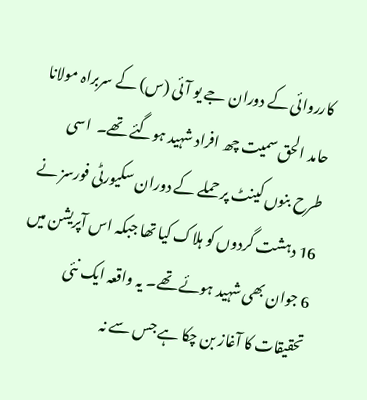کارروائی کے دوران جے یو آئی (س) کے سربراہ مولانا حامد الحق سمیت چھ افراد شہید ہوگئے تھے۔  اسی طرح بنوں کینٹ پر حملے کے دوران سکیورٹی فورسز نے 16 دہشت گردوں کو ہلاک کیا تھا جبکہ اس آپریشن میں 6 جوان بھی شہید ہوئے تھے۔ یہ واقعہ ایک نئی تحقیقات کا آغاز بن چکا ہے جس سے نہ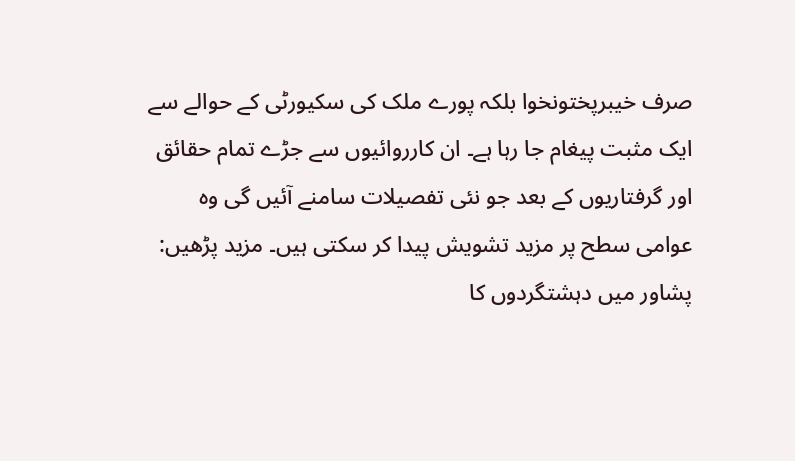صرف خیبرپختونخوا بلکہ پورے ملک کی سکیورٹی کے حوالے سے ایک مثبت پیغام جا رہا ہے۔ ان کارروائیوں سے جڑے تمام حقائق اور گرفتاریوں کے بعد جو نئی تفصیلات سامنے آئیں گی وہ عوامی سطح پر مزید تشویش پیدا کر سکتی ہیں۔ مزید پڑھیں: پشاور میں دہشتگردوں کا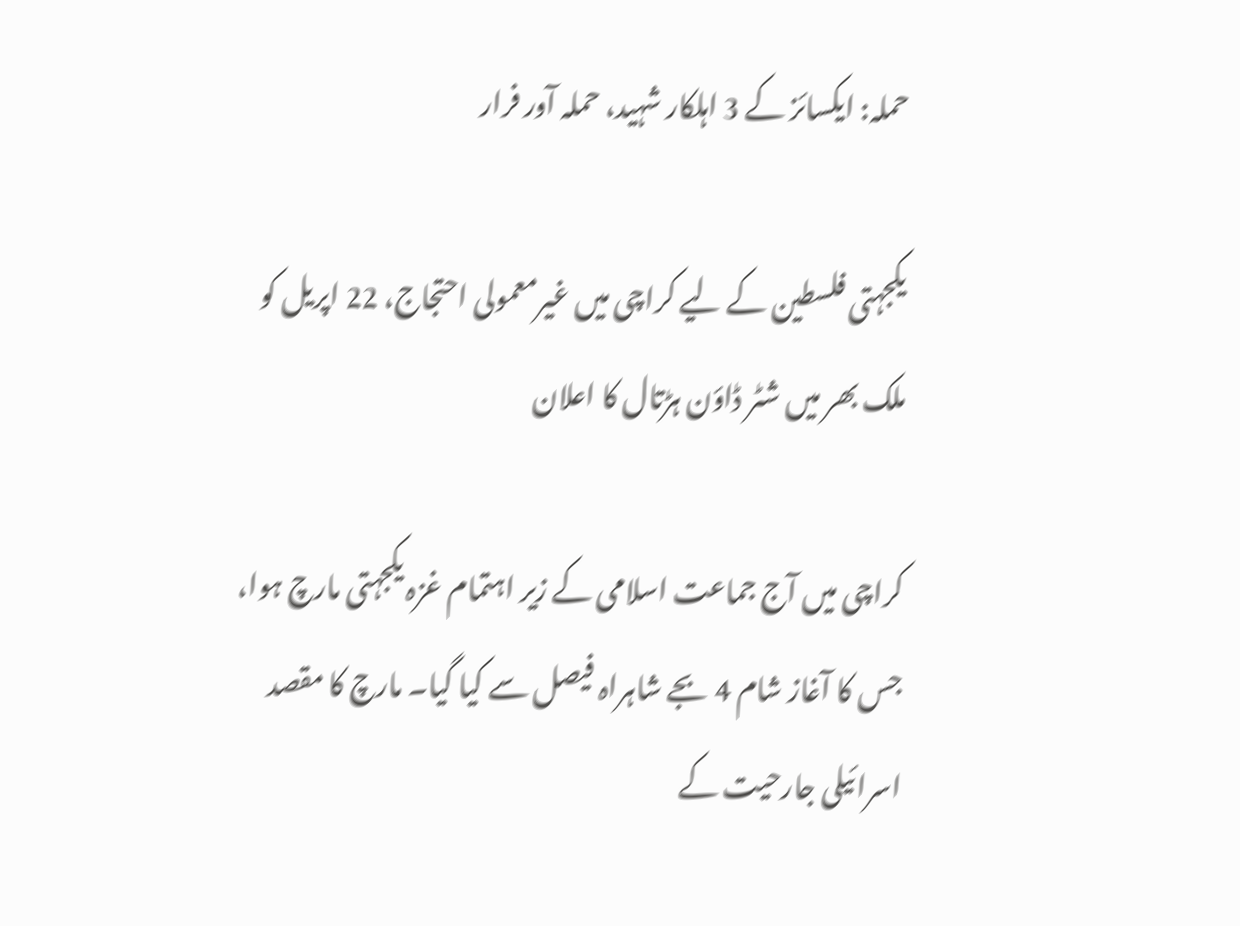حملہ: ایکسائز کے 3 اہلکار شہید، حملہ آور فرار

یکجہتی فلسطین کے لیے کراچی میں غیرمعمولی احتجاج، 22 اپریل کو ملک بھر میں شٹر ڈاؤن ہڑتال کا اعلان

کراچی میں آج جماعت اسلامی کے زیر اہتمام غزہ یکجہتی مارچ ہوا، جس کا آغاز شام 4 بجے شاہراہ فیصل سے کیا گیا۔ مارچ کا مقصد اسرائیلی جارحیت کے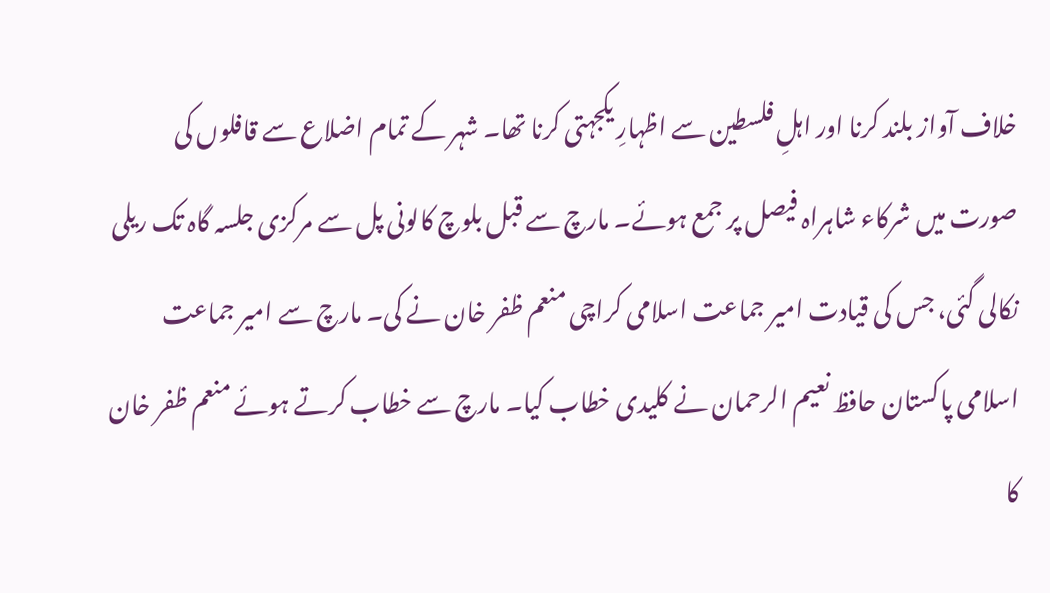خلاف آواز بلند کرنا اور اہلِ فلسطین سے اظہارِ یکجہتی کرنا تھا۔ شہر کے تمام اضلاع سے قافلوں کی صورت میں شرکاء شاہراہ فیصل پر جمع ہوئے۔ مارچ سے قبل بلوچ کالونی پل سے مرکزی جلسہ گاہ تک ریلی نکالی گئی، جس کی قیادت امیر جماعت اسلامی کراچی منعم ظفر خان نے کی۔ مارچ سے امیر جماعت اسلامی پاکستان حافظ نعیم الرحمان نے کلیدی خطاب کیا۔ مارچ سے خطاب کرتے ہوئے منعم ظفر خان کا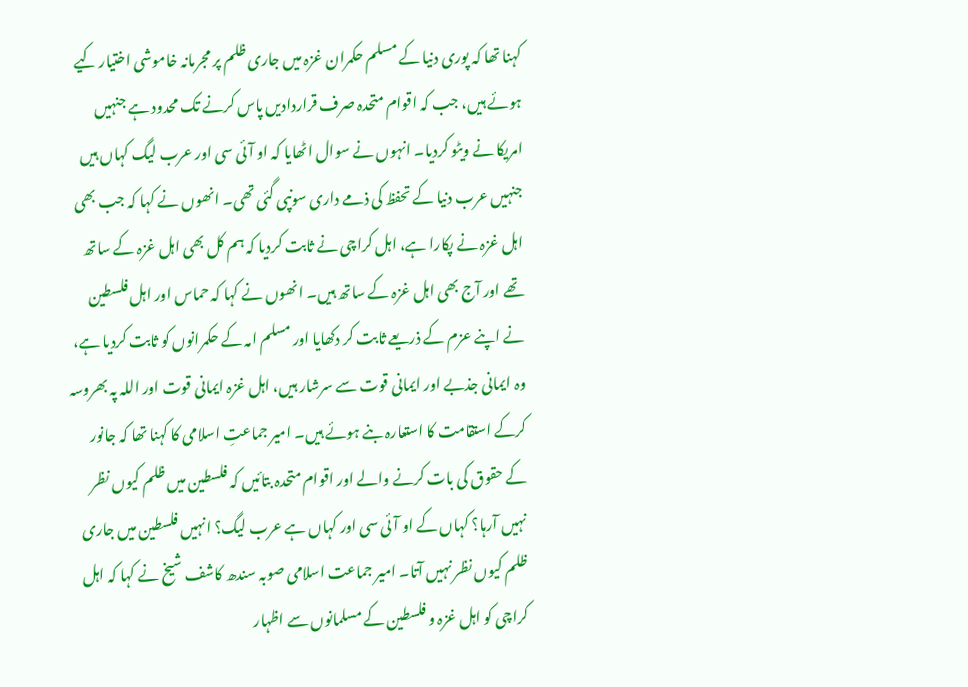کہنا تھا کہ پوری دنیا کے مسلم حکمران غزہ میں جاری ظلم پر مجرمانہ خاموشی اختیار کیے ہوئے ہیں، جب کہ اقوام متحدہ صرف قراردادیں پاس کرنے تک محدود ہے جنہیں امریکا نے ویٹو کردیا۔ انہوں نے سوال اٹھایا کہ او آئی سی اور عرب لیگ کہاں ہیں جنہیں عرب دنیا کے تحفظ کی ذمے داری سونپی گئی تھی۔ انھوں نے کہا کہ جب بھی اہل غزہ نے پکارا ہے، اہل کراچی نے ثابت کردیا کہ ہم کل بھی اہل غزہ کے ساتھ تھے اور آج بھی اہل غزہ کے ساتھ ہیں۔ انھوں نے کہا کہ حماس اور اہل فلسطین نے اپنے عزم کے ذریعے ثابت کر دکھایا اور مسلم امہ کے حکمرانوں کو ثابت کردیا ہے، وہ ایمانی جذبے اور ایمانی قوت سے سرشار ہیں، اہل غزہ ایمانی قوت اور اللہ پہ بھروسہ کرکے استقامت کا استعارہ بنے ہوئے ہیں۔ امیر جماعتِ اسلامی کا کہنا تھا کہ جانور کے حقوق کی بات کرنے والے اور اقوام متحدہ بتائیں کہ فلسطین میں ظلم کیوں نظر نہیں آرہا؟ کہاں کے او آئی سی اور کہاں ہے عرب لیگ؟ انہیں فلسطین میں جاری ظلم کیوں نظر نہیں آتا۔ امیر جماعت اسلامی صوبہ سندھ کاشف شیخ نے کہا کہ اہل کراچی کو اہل غزہ و فلسطین کے مسلمانوں سے اظہار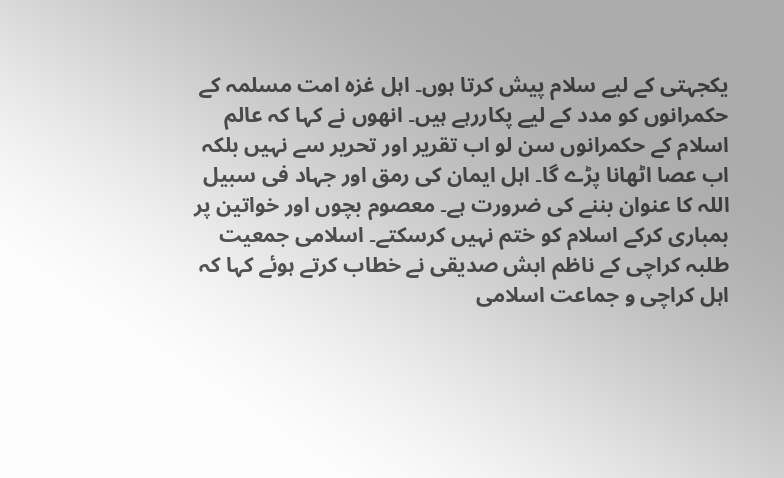یکجہتی کے لیے سلام پیش کرتا ہوں۔ اہل غزہ امت مسلمہ کے حکمرانوں کو مدد کے لیے پکاررہے ہیں۔ انھوں نے کہا کہ عالم اسلام کے حکمرانوں سن لو اب تقریر اور تحریر سے نہیں بلکہ اب عصا اٹھانا پڑے گا۔ اہل ایمان کی رمق اور جہاد فی سبیل اللہ کا عنوان بننے کی ضرورت ہے۔ معصوم بچوں اور خواتین پر بمباری کرکے اسلام کو ختم نہیں کرسکتے۔ اسلامی جمعیت طلبہ کراچی کے ناظم ابش صدیقی نے خطاب کرتے ہوئے کہا کہ اہل کراچی و جماعت اسلامی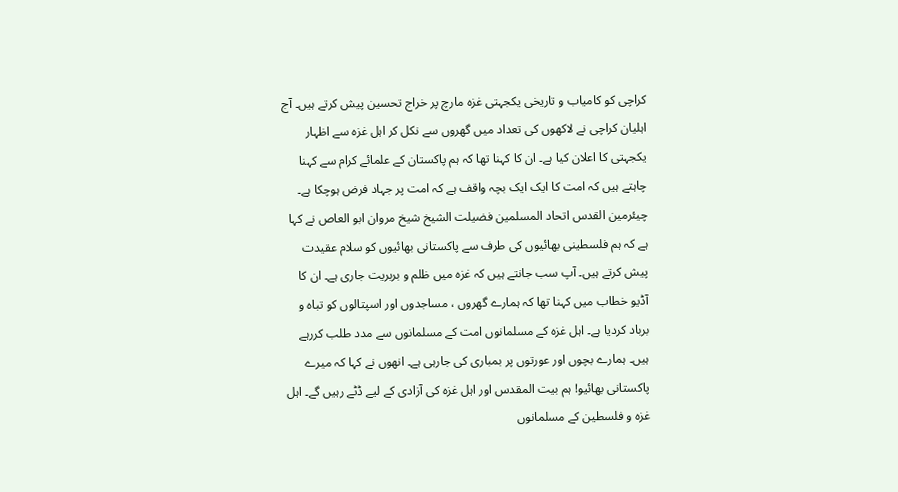کراچی کو کامیاب و تاریخی یکجہتی غزہ مارچ پر خراج تحسین پیش کرتے ہیں۔ آج اہلیان کراچی نے لاکھوں کی تعداد میں گھروں سے نکل کر اہل غزہ سے اظہار یکجہتی کا اعلان کیا ہے۔ ان کا کہنا تھا کہ ہم پاکستان کے علمائے کرام سے کہنا چاہتے ہیں کہ امت کا ایک ایک بچہ واقف ہے کہ امت پر جہاد فرض ہوچکا ہے۔ چیئرمین القدس اتحاد المسلمین فضیلت الشیخ شیخ مروان ابو العاص نے کہا ہے کہ ہم فلسطینی بھائیوں کی طرف سے پاکستانی بھائیوں کو سلام عقیدت پیش کرتے ہیں۔ آپ سب جانتے ہیں کہ غزہ میں ظلم و بربریت جاری ہے۔ ان کا آڈیو خطاب میں کہنا تھا کہ ہمارے گھروں ، مساجدوں اور اسپتالوں کو تباہ و برباد کردیا ہے۔ اہل غزہ کے مسلمانوں امت کے مسلمانوں سے مدد طلب کررہے ہیں۔ ہمارے بچوں اور عورتوں پر بمباری کی جارہی ہے۔ انھوں نے کہا کہ میرے پاکستانی بھائیو! ہم بیت المقدس اور اہل غزہ کی آزادی کے لیے ڈٹے رہیں گے۔ اہل غزہ و فلسطین کے مسلمانوں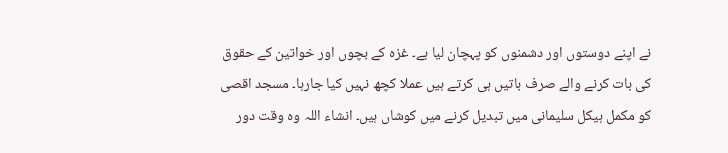نے اپنے دوستوں اور دشمنوں کو پہچان لیا ہے۔ غزہ کے بچوں اور خواتین کے حقوق کی بات کرنے والے صرف باتیں ہی کرتے ہیں عملا کچھ نہیں کیا جارہا۔ مسجد اقصی کو مکمل ہیکل سلیمانی میں تبدیل کرنے میں کوشاں ہیں۔ انشاء اللہ وہ وقت دور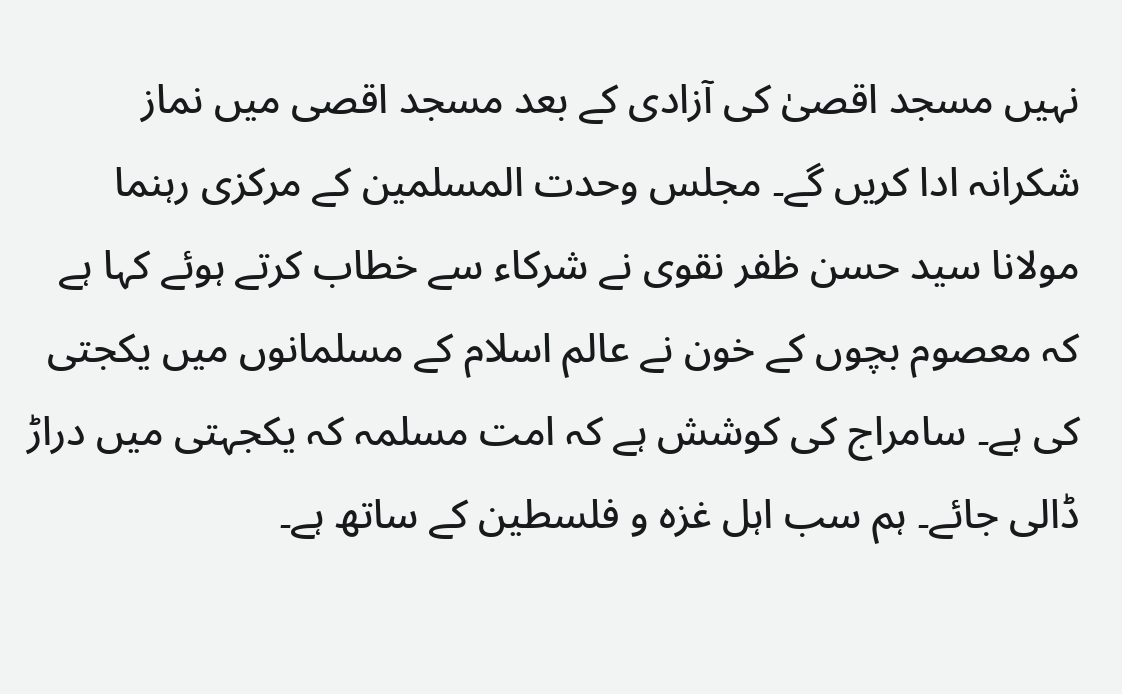نہیں مسجد اقصیٰ کی آزادی کے بعد مسجد اقصی میں نماز شکرانہ ادا کریں گے۔ مجلس وحدت المسلمین کے مرکزی رہنما مولانا سید حسن ظفر نقوی نے شرکاء سے خطاب کرتے ہوئے کہا ہے کہ معصوم بچوں کے خون نے عالم اسلام کے مسلمانوں میں یکجتی کی ہے۔ سامراج کی کوشش ہے کہ امت مسلمہ کہ یکجہتی میں دراڑ ڈالی جائے۔ ہم سب اہل غزہ و فلسطین کے ساتھ ہے۔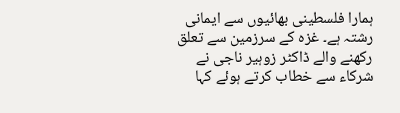ہمارا فلسطینی بھائیوں سے ایمانی رشتہ ہے۔ غزہ کے سرزمین سے تعلق رکھنے والے ڈاکٹر زوہیر ناجی نے شرکاء سے خطاب کرتے ہوئے کہا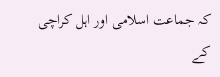کہ جماعت اسلامی اور اہل کراچی کے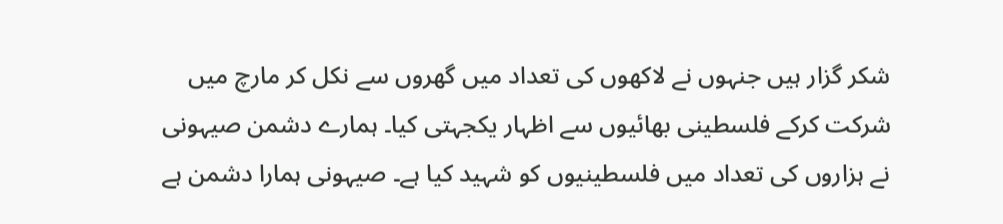شکر گزار ہیں جنہوں نے لاکھوں کی تعداد میں گھروں سے نکل کر مارچ میں شرکت کرکے فلسطینی بھائیوں سے اظہار یکجہتی کیا۔ ہمارے دشمن صیہونی نے ہزاروں کی تعداد میں فلسطینیوں کو شہید کیا ہے۔ صیہونی ہمارا دشمن ہے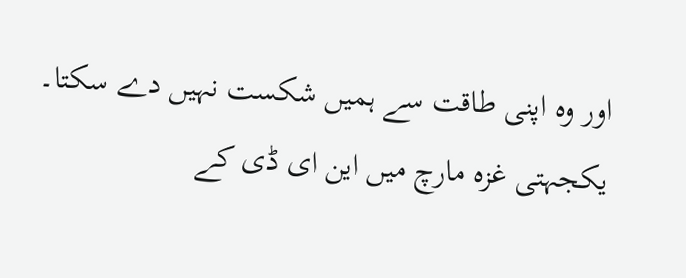اور وہ اپنی طاقت سے ہمیں شکست نہیں دے سکتا۔ یکجہتی غزہ مارچ میں این ای ڈی کے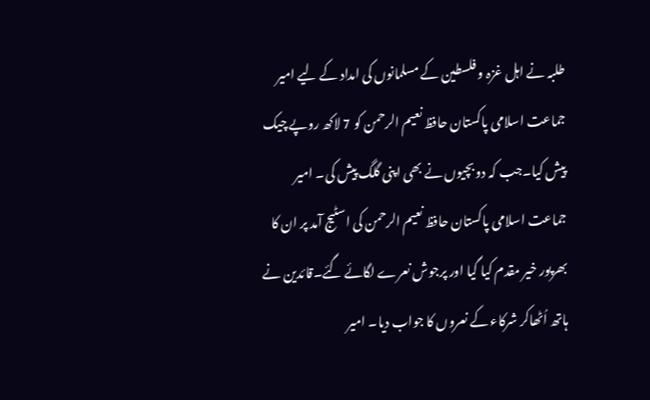طلبہ نے اہل غزہ و فلسطین کے مسلمانوں کی امداد کے لیے امیر جماعت اسلامی پاکستان حافظ نعیم الرحمن کو 7 لاکھ روپے چیک پیش کیا۔جب کہ دو بچیوں نے بھی اپنی گلگ پیش کی۔ امیر جماعت اسلامی پاکستان حافظ نعیم الرحمن کی اسٹیج آمد پر ان کا بھرپور خیر مقدم کیا گیا اور پرجوش نعرے لگائے گئے۔قائدین نے ہاتھ اُٹھاکر شرکاء کے نعروں کا جواب دیا۔ امیر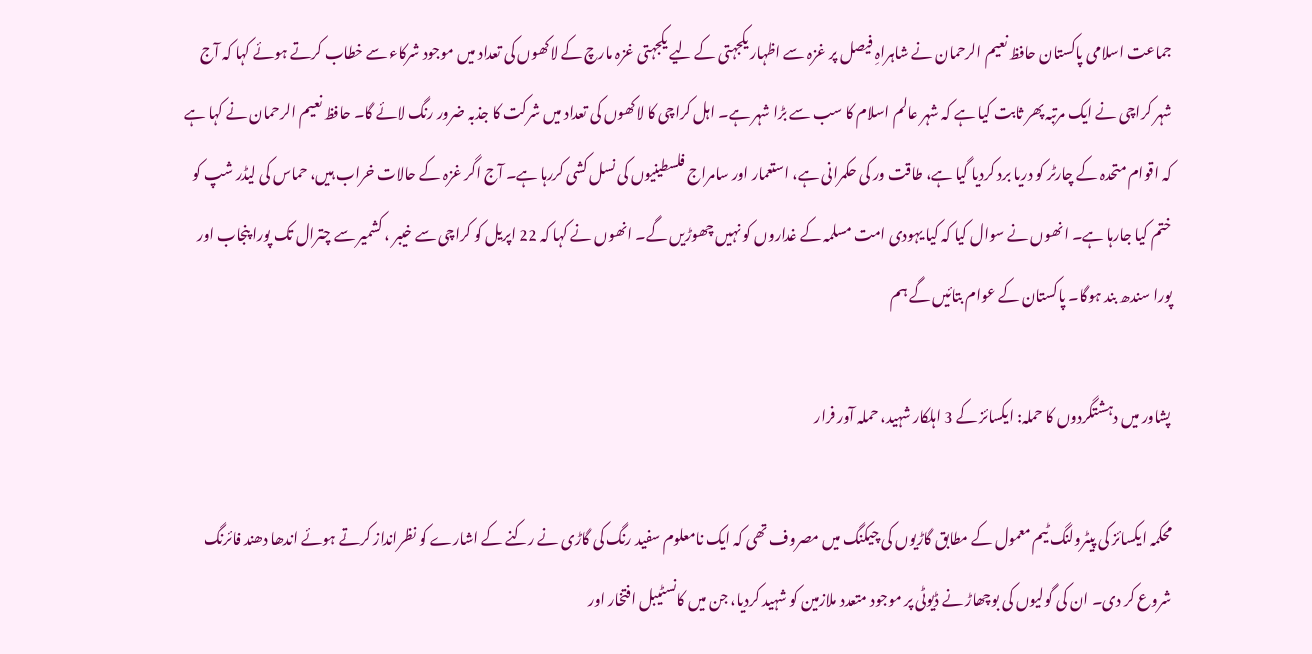جماعت اسلامی پاکستان حافظ نعیم الرحمان نے شاہراہِ فیصل پر غزہ سے اظہار یکجہتی کے لیے یکجہتی غزہ مارچ کے لاکھوں کی تعداد میں موجود شرکاء سے خطاب کرتے ہوئے کہا کہ آج شہر کراچی نے ایک مرتبہ پھر ثابت کیا ہے کہ شہر عالم اسلام کا سب سے بڑا شہر ہے۔ اہل کراچی کا لاکھوں کی تعداد میں شرکت کا جذبہ ضرور رنگ لائے گا۔ حافظ نعیم الرحمان نے کہا ہے کہ اقوام متحدہ کے چارٹر کو دریا برد کردیا گیا ہے، طاقت ور کی حکمرانی ہے، استعمار اور سامراج فلسطینیوں کی نسل کشی کررہا ہے۔ آج اگر غزہ کے حالات خراب ہیں، حماس کی لیڈر شپ کو ختم کیا جارہا ہے۔ انھوں نے سوال کیا کہ کیا یہودی امت مسلمہ کے غداروں کو نہیں چھوڑیں گے۔ انھوں نے کہا کہ 22 اپریل کو کراچی سے خیبر ، کشمیر سے چترال تک پورا پنجاب اور پورا سندھ بند ہوگا۔ پاکستان کے عوام بتائیں گے ہم

پشاور میں دہشتگردوں کا حملہ: ایکسائز کے 3 اہلکار شہید، حملہ آور فرار

محکمہ ایکسائز کی پیٹرولنگ ٹیم معمول کے مطابق گاڑیوں کی چیکنگ میں مصروف تھی کہ ایک نامعلوم سفید رنگ کی گاڑی نے رکنے کے اشارے کو نظرانداز کرتے ہوئے اندھا دھند فائرنگ شروع کر دی۔ ان کی گولیوں کی بوچھاڑ نے ڈیوٹی پر موجود متعدد ملازمین کو شہید کردیا، جن میں کانسٹیبل افتخار اور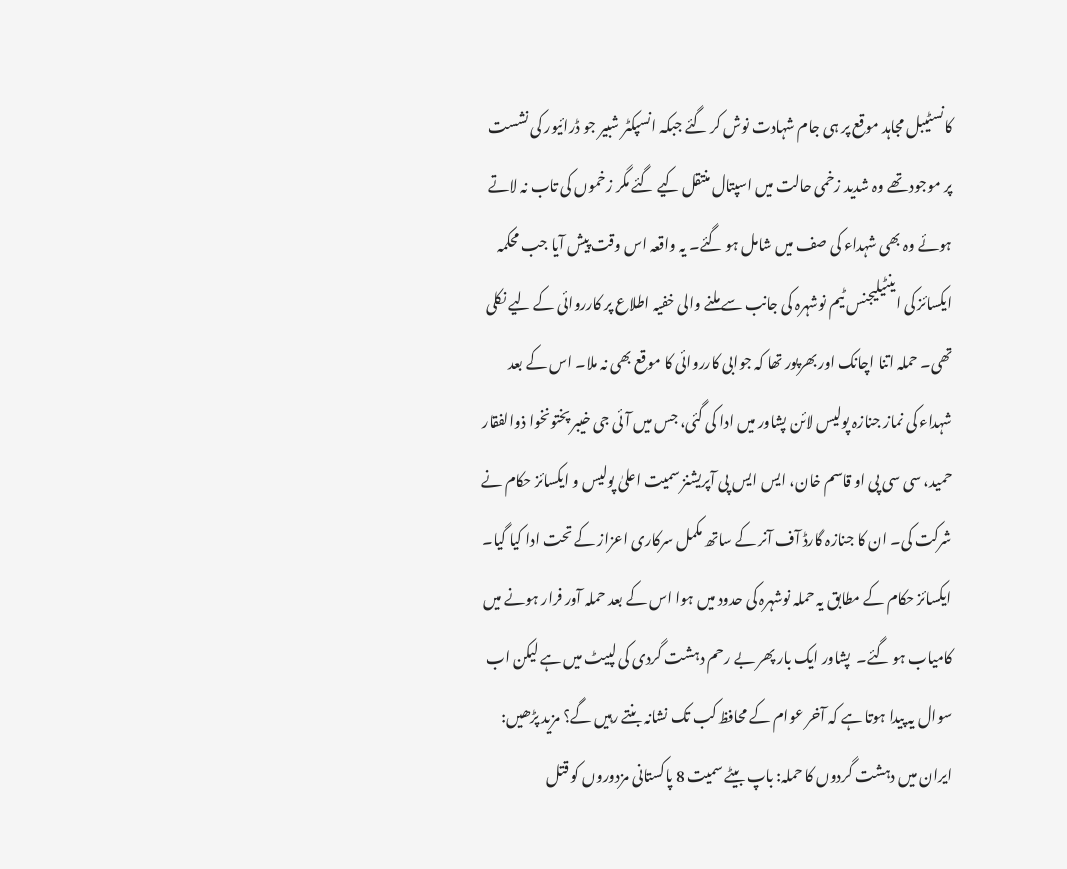کانسٹیبل مجاہد موقع پر ہی جام شہادت نوش کر گئے جبکہ انسپکٹر شبیر جو ڈرائیور کی نشست پر موجود تھے وہ شدید زخمی حالت میں اسپتال منتقل کیے گئے مگر زخموں کی تاب نہ لاتے ہوئے وہ بھی شہداء کی صف میں شامل ہو گئے۔ یہ واقعہ اس وقت پیش آیا جب محکمہ ایکسائز کی اینٹیلیجنس ٹیم نوشہرہ کی جانب سے ملنے والی خفیہ اطلاع پر کارروائی کے لیے نکلی تھی۔ حملہ اتنا اچانک اور بھرپور تھا کہ جوابی کارروائی کا موقع بھی نہ ملا۔ اس کے بعد شہداء کی نماز جنازہ پولیس لائن پشاور میں ادا کی گئی، جس میں آئی جی خیبر پختونخوا ذوالفقار حمید، سی سی پی او قاسم خان، ایس ایس پی آپریشنز سمیت اعلیٰ پولیس و ایکسائز حکام نے شرکت کی۔ ان کا جنازہ گارڈ آف آنر کے ساتھ مکمل سرکاری اعزاز کے تحت ادا کیا گیا۔ ایکسائز حکام کے مطابق یہ حملہ نوشہرہ کی حدود میں ہوا اس کے بعد حملہ آور فرار ہونے میں کامیاب ہو گئے۔  پشاور ایک بار پھر بے رحم دہشت گردی کی لپیٹ میں ہے لیکن اب سوال یہ پیدا ہوتا ہے کہ آخر عوام کے محافظ کب تک نشانہ بنتے رہیں گے؟ مزید پڑھیں: ایران میں دہشت گردوں کا حملہ: باپ بیٹے سمیت 8 پاکستانی مزدوروں کو قتل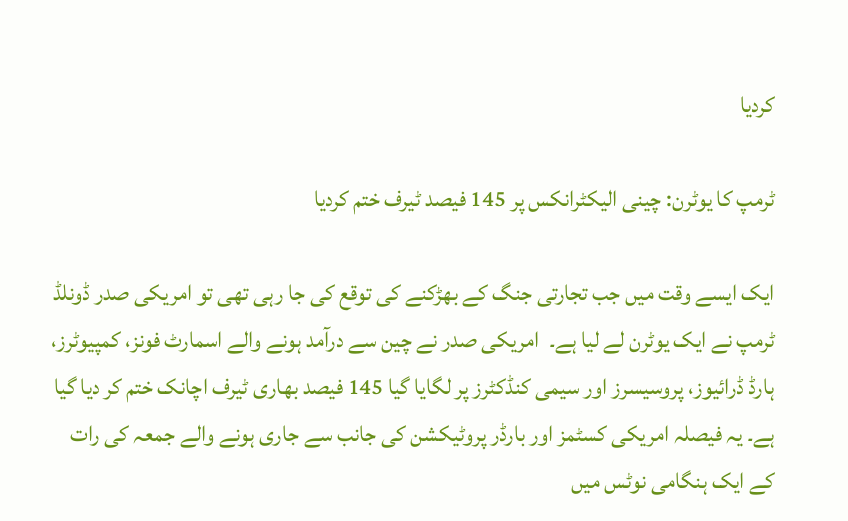کردیا

ٹرمپ کا یوٹرن: چینی الیکٹرانکس پر 145 فیصد ٹیرف ختم کردیا

ایک ایسے وقت میں جب تجارتی جنگ کے بھڑکنے کی توقع کی جا رہی تھی تو امریکی صدر ڈونلڈ ٹرمپ نے ایک یوٹرن لے لیا ہے۔  امریکی صدر نے چین سے درآمد ہونے والے اسمارٹ فونز، کمپیوٹرز، ہارڈ ڈرائیوز، پروسیسرز اور سیمی کنڈکٹرز پر لگایا گیا 145 فیصد بھاری ٹیرف اچانک ختم کر دیا گیا ہے۔ یہ فیصلہ امریکی کسٹمز اور بارڈر پروٹیکشن کی جانب سے جاری ہونے والے جمعہ کی رات کے ایک ہنگامی نوٹس میں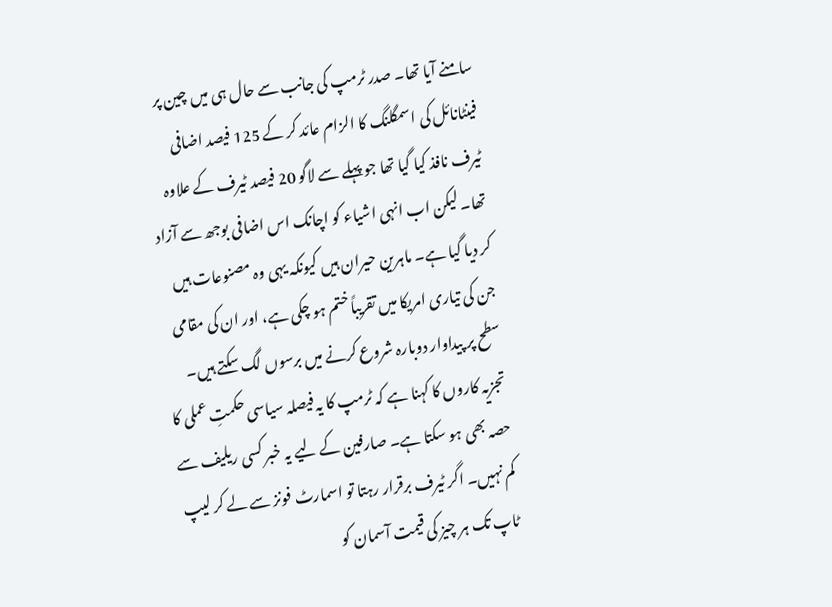سامنے آیا تھا۔ صدر ٹرمپ کی جانب سے حال ہی میں چین پر فینٹانائل کی اسمگلنگ کا الزام عائد کر کے 125 فیصد اضافی ٹیرف نافذ کیا گیا تھا جو پہلے سے لاگو 20 فیصد ٹیرف کے علاوہ تھا۔ لیکن اب انہی اشیاء کو اچانک اس اضافی بوجھ سے آزاد کر دیا گیا ہے۔ ماہرین حیران ہیں کیونکہ یہی وہ مصنوعات ہیں جن کی تیاری امریکا میں تقریباً ختم ہو چکی ہے، اور ان کی مقامی سطح پر پیداوار دوبارہ شروع کرنے میں برسوں لگ سکتے ہیں۔ تجزیہ کاروں کا کہنا ہے کہ ٹرمپ کا یہ فیصلہ سیاسی حکمتِ عملی کا حصہ بھی ہو سکتا ہے۔ صارفین کے لیے یہ خبر کسی ریلیف سے کم نہیں۔ اگر ٹیرف برقرار رہتا تو اسمارٹ فونز سے لے کر لیپ ٹاپ تک ہر چیز کی قیمت آسمان کو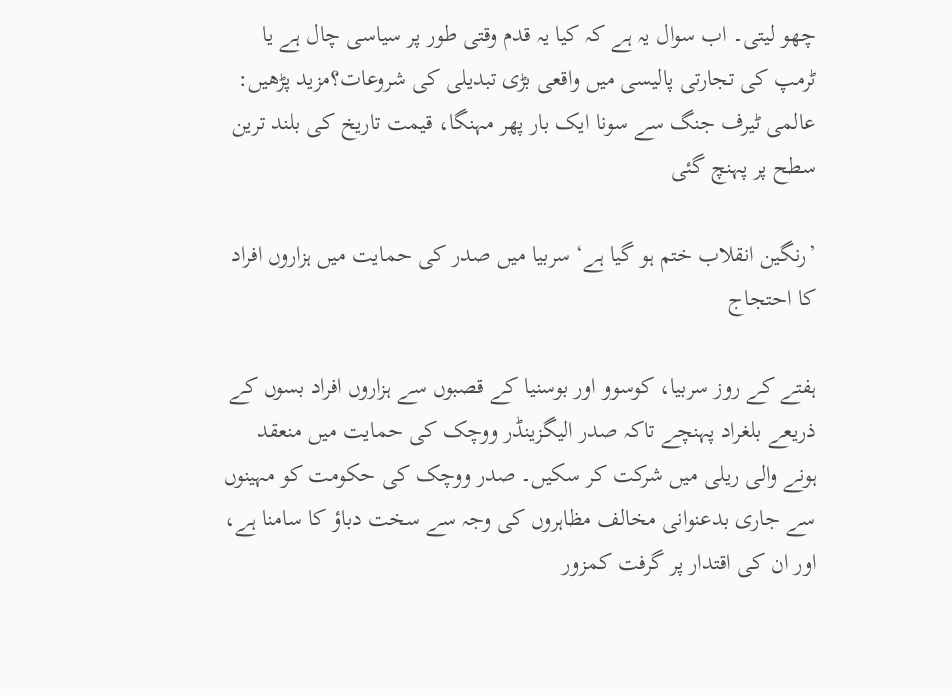چھو لیتی۔ اب سوال یہ ہے کہ کیا یہ قدم وقتی طور پر سیاسی چال ہے یا ٹرمپ کی تجارتی پالیسی میں واقعی بڑی تبدیلی کی شروعات؟مزید پڑھیں: عالمی ٹیرف جنگ سے سونا ایک بار پھر مہنگا، قیمت تاریخ کی بلند ترین سطح پر پہنچ گئی

’رنگین انقلاب ختم ہو گیا ہے‘ سربیا میں صدر کی حمایت میں ہزاروں افراد کا احتجاج

ہفتے کے روز سربیا، کوسوو اور بوسنیا کے قصبوں سے ہزاروں افراد بسوں کے ذریعے بلغراد پہنچے تاکہ صدر الیگزینڈر ووچک کی حمایت میں منعقد ہونے والی ریلی میں شرکت کر سکیں۔ صدر ووچک کی حکومت کو مہینوں سے جاری بدعنوانی مخالف مظاہروں کی وجہ سے سخت دباؤ کا سامنا ہے، اور ان کی اقتدار پر گرفت کمزور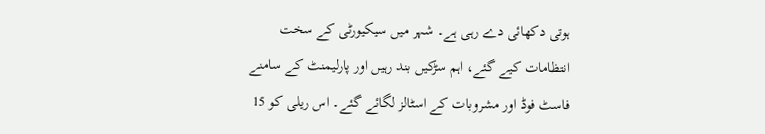ہوتی دکھائی دے رہی ہے۔ شہر میں سیکیورٹی کے سخت انتظامات کیے گئے، اہم سڑکیں بند رہیں اور پارلیمنٹ کے سامنے فاسٹ فوڈ اور مشروبات کے اسٹالز لگائے گئے۔ اس ریلی کو 15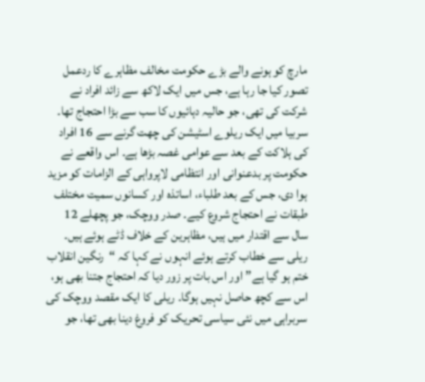مارچ کو ہونے والے بڑے حکومت مخالف مظاہرے کا ردعمل تصور کیا جا رہا ہے، جس میں ایک لاکھ سے زائد افراد نے شرکت کی تھی، جو حالیہ دہائیوں کا سب سے بڑا احتجاج تھا۔ سربیا میں ایک ریلوے اسٹیشن کی چھت گرنے سے 16 افراد کی ہلاکت کے بعد سے عوامی غصہ بڑھا ہے۔ اس واقعے نے حکومت پر بدعنوانی اور انتظامی لاپرواہی کے الزامات کو مزید ہوا دی، جس کے بعد طلباء، اساتذہ اور کسانوں سمیت مختلف طبقات نے احتجاج شروع کیے۔ صدر ووچک، جو پچھلے 12 سال سے اقتدار میں ہیں، مظاہرین کے خلاف ڈٹے ہوئے ہیں۔ ریلی سے خطاب کرتے ہوئے انہوں نے کہا کہ “رنگین انقلاب ختم ہو گیا ہے” اور اس بات پر زور دیا کہ احتجاج جتنا بھی ہو، اس سے کچھ حاصل نہیں ہوگا۔ ریلی کا ایک مقصد ووچک کی سربراہی میں نئی سیاسی تحریک کو فروغ دینا بھی تھا، جو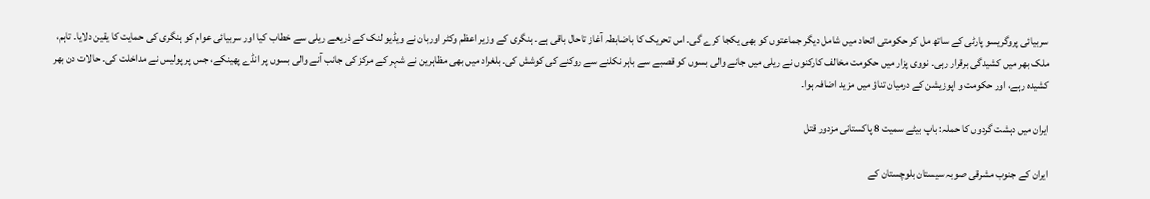سربیائی پروگریسو پارٹی کے ساتھ مل کر حکومتی اتحاد میں شامل دیگر جماعتوں کو بھی یکجا کرے گی۔ اس تحریک کا باضابطہ آغاز تاحال باقی ہے۔ ہنگری کے وزیر اعظم وکٹر اوربان نے ویڈیو لنک کے ذریعے ریلی سے خطاب کیا اور سربیائی عوام کو ہنگری کی حمایت کا یقین دلایا۔ تاہم، ملک بھر میں کشیدگی برقرار رہی۔ نووی پزار میں حکومت مخالف کارکنوں نے ریلی میں جانے والی بسوں کو قصبے سے باہر نکلنے سے روکنے کی کوشش کی۔ بلغراد میں بھی مظاہرین نے شہر کے مرکز کی جانب آنے والی بسوں پر انڈے پھینکے، جس پر پولیس نے مداخلت کی۔ حالات دن بھر کشیدہ رہے، اور حکومت و اپوزیشن کے درمیان تناؤ میں مزید اضافہ ہوا۔

ایران میں دہشت گردوں کا حملہ: باپ بیٹے سمیت 8 پاکستانی مزدور قتل

ایران کے جنوب مشرقی صوبہ سیستان بلوچستان کے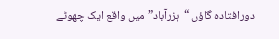دورافتادہ گاؤں “ہزرآباد” میں واقع ایک چھوٹے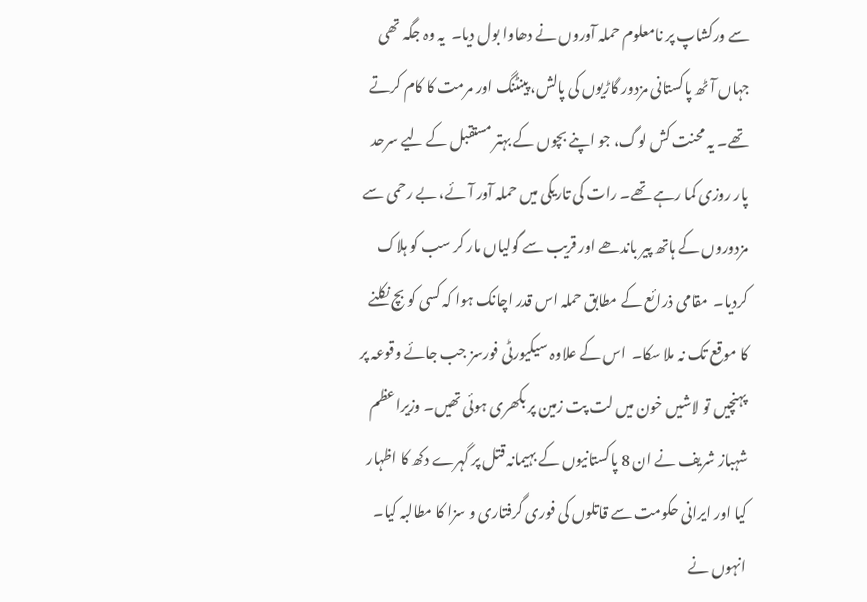سے ورکشاپ پر نامعلوم حملہ آوروں نے دھاوا بول دیا۔  یہ وہ جگہ تھی جہاں آٹھ پاکستانی مزدور گاڑیوں کی پالش، پینٹنگ اور مرمت کا کام کرتے تھے۔ یہ محنت کش لوگ، جو اپنے بچوں کے بہتر مستقبل کے لیے سرحد پار روزی کما رہے تھے۔ رات کی تاریکی میں حملہ آور آئے، بے رحمی سے مزدوروں کے ہاتھ پیر باندھے اور قریب سے گولیاں مار کر سب کو ہلاک کردیا۔  مقامی ذرائع کے مطابق حملہ اس قدر اچانک ہوا کہ کسی کو بچ نکلنے کا موقع تک نہ ملا سکا۔  اس کے علاوہ سیکیورٹی فورسز جب جائے وقوعہ پر پہنچیں تو لاشیں خون میں لت پت زمین پر بکھری ہوئی تھیں۔ وزیراعظم شہباز شریف نے ان 8 پاکستانیوں کے بہیمانہ قتل پر گہرے دکھ کا اظہار کیا اور ایرانی حکومت سے قاتلوں کی فوری گرفتاری و سزا کا مطالبہ کیا۔  انہوں نے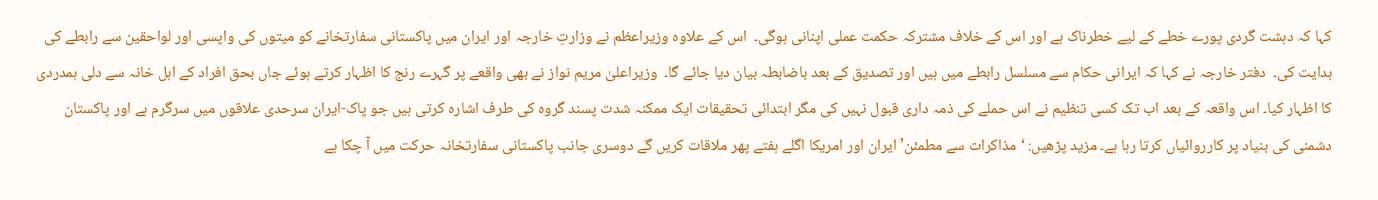کہا کہ دہشت گردی پورے خطے کے لیے خطرناک ہے اور اس کے خلاف مشترکہ حکمت عملی اپنانی ہوگی۔  اس کے علاوہ وزیراعظم نے وزارتِ خارجہ اور ایران میں پاکستانی سفارتخانے کو میتوں کی واپسی اور لواحقین سے رابطے کی ہدایت کی۔  دفتر خارجہ نے کہا کہ ایرانی حکام سے مسلسل رابطے میں ہیں اور تصدیق کے بعد باضابطہ بیان دیا جائے گا۔  وزیراعلیٰ مریم نواز نے بھی واقعے پر گہرے رنج کا اظہار کرتے ہوئے جاں بحق افراد کے اہل خانہ سے دلی ہمدردی کا اظہار کیا۔ اس واقعہ کے بعد اب تک کسی تنظیم نے اس حملے کی ذمہ داری قبول نہیں کی مگر ابتدائی تحقیقات ایک ممکنہ شدت پسند گروہ کی طرف اشارہ کرتی ہیں جو پاک-ایران سرحدی علاقوں میں سرگرم ہے اور پاکستان دشمنی کی بنیاد پر کارروائیاں کرتا رہا ہے۔ مزید پڑھیں: ‘مذاکرات سے مطمئن’ ایران اور امریکا اگلے ہفتے پھر ملاقات کریں گے دوسری جانب پاکستانی سفارتخانہ حرکت میں آ چکا ہے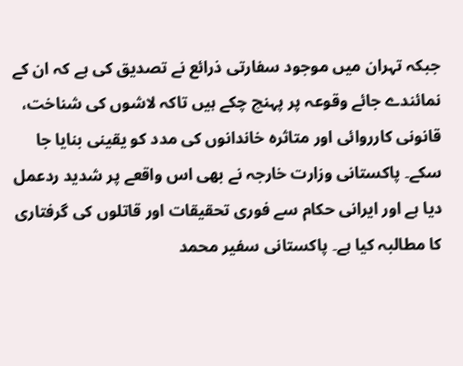جبکہ تہران میں موجود سفارتی ذرائع نے تصدیق کی ہے کہ ان کے نمائندے جائے وقوعہ پر پہنچ چکے ہیں تاکہ لاشوں کی شناخت، قانونی کارروائی اور متاثرہ خاندانوں کی مدد کو یقینی بنایا جا سکے۔ پاکستانی وزارت خارجہ نے بھی اس واقعے پر شدید ردعمل دیا ہے اور ایرانی حکام سے فوری تحقیقات اور قاتلوں کی گرفتاری کا مطالبہ کیا ہے۔ پاکستانی سفیر محمد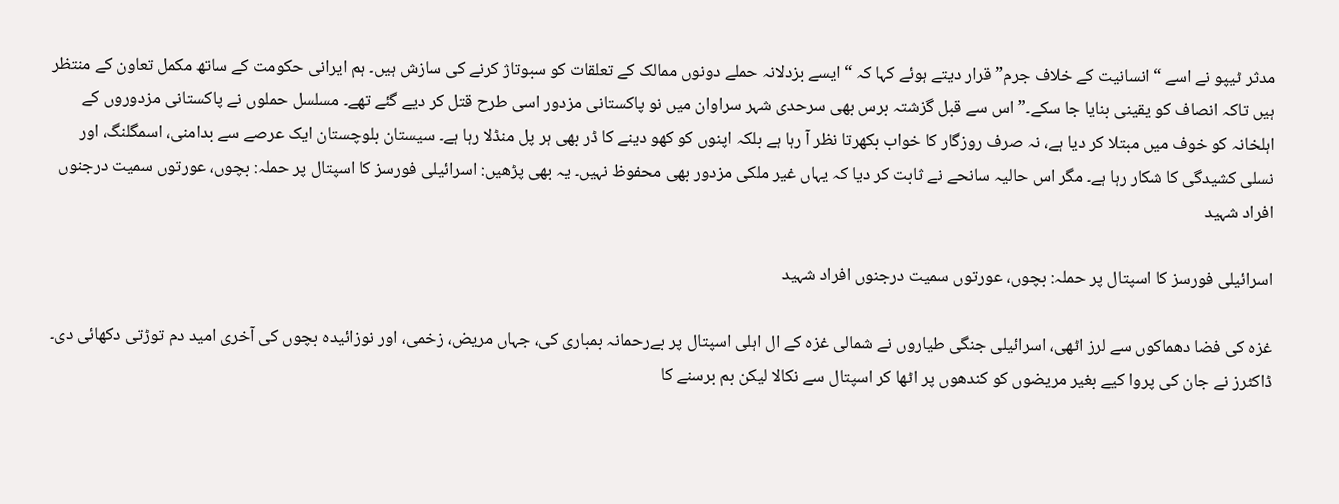مدثر ٹیپو نے اسے “انسانیت کے خلاف جرم” قرار دیتے ہوئے کہا کہ “ایسے بزدلانہ حملے دونوں ممالک کے تعلقات کو سبوتاژ کرنے کی سازش ہیں۔ ہم ایرانی حکومت کے ساتھ مکمل تعاون کے منتظر ہیں تاکہ انصاف کو یقینی بنایا جا سکے۔” اس سے قبل گزشتہ برس بھی سرحدی شہر سراوان میں نو پاکستانی مزدور اسی طرح قتل کر دیے گئے تھے۔ مسلسل حملوں نے پاکستانی مزدوروں کے اہلخانہ کو خوف میں مبتلا کر دیا ہے، نہ صرف روزگار کا خواب بکھرتا نظر آ رہا ہے بلکہ اپنوں کو کھو دینے کا ڈر بھی ہر پل منڈلا رہا ہے۔ سیستان بلوچستان ایک عرصے سے بدامنی، اسمگلنگ، اور نسلی کشیدگی کا شکار رہا ہے۔ مگر اس حالیہ سانحے نے ثابت کر دیا کہ یہاں غیر ملکی مزدور بھی محفوظ نہیں۔ یہ بھی پڑھیں: اسرائیلی فورسز کا اسپتال پر حملہ: بچوں، عورتوں سمیت درجنوں افراد شہید

اسرائیلی فورسز کا اسپتال پر حملہ: بچوں، عورتوں سمیت درجنوں افراد شہید

غزہ کی فضا دھماکوں سے لرز اٹھی، اسرائیلی جنگی طیاروں نے شمالی غزہ کے ال اہلی اسپتال پر بےرحمانہ بمباری کی، جہاں مریض، زخمی، اور نوزائیدہ بچوں کی آخری امید دم توڑتی دکھائی دی۔  ڈاکٹرز نے جان کی پروا کیے بغیر مریضوں کو کندھوں پر اٹھا کر اسپتال سے نکالا لیکن بم برسنے کا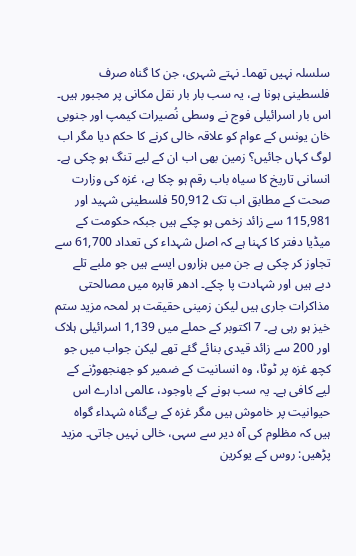سلسلہ نہیں تھما۔ نہتے شہری، جن کا گناہ صرف فلسطینی ہونا ہے، یہ سب بار بار نقل مکانی پر مجبور ہیں۔ اس بار اسرائیلی فوج نے وسطی نُصیرات کیمپ اور جنوبی خان یونس کے عوام کو علاقہ خالی کرنے کا حکم دیا مگر اب لوگ کہاں جائیں؟ زمین بھی اب ان کے لیے تنگ ہو چکی ہے۔ انسانی تاریخ کا سیاہ باب رقم ہو چکا ہے، غزہ کی وزارت صحت کے مطابق اب تک 50,912 فلسطینی شہید اور 115,981 سے زائد زخمی ہو چکے ہیں جبکہ حکومت کے میڈیا دفتر کا کہنا ہے کہ اصل شہداء کی تعداد 61,700 سے تجاوز کر چکی ہے جن میں ہزاروں ایسے ہیں جو ملبے تلے دبے ہیں اور شہادت پا چکے۔ ادھر قاہرہ میں مصالحتی مذاکرات جاری ہیں لیکن زمینی حقیقت ہر لمحہ مزید ستم خیز ہو رہی ہے۔ 7 اکتوبر کے حملے میں 1,139 اسرائیلی ہلاک اور 200 سے زائد قیدی بنائے گئے تھے لیکن جواب میں جو کچھ غزہ پر ٹوٹا، وہ انسانیت کے ضمیر کو جھنجھوڑنے کے لیے کافی ہے۔ یہ سب ہونے کے باوجود، عالمی ادارے اس حیوانیت پر خاموش ہیں مگر غزہ کے بےگناہ شہداء گواہ ہیں کہ مظلوم کی آہ دیر سے سہی، خالی نہیں جاتی۔ مزید پڑھیں: روس کے یوکرین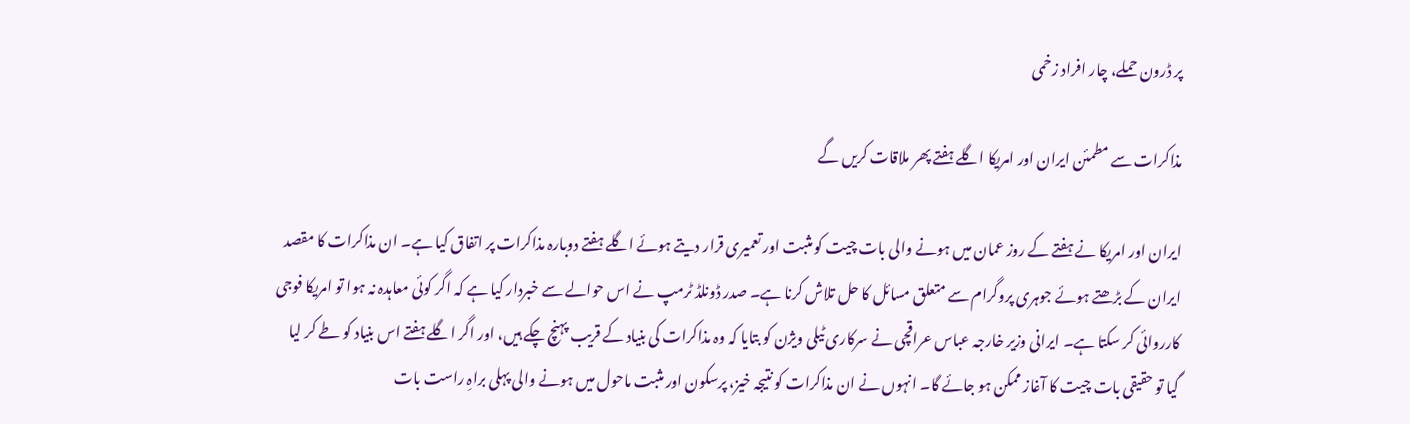پر ڈرون حملے، چار افراد زخمی

مذاکرات سے مطمئن ایران اور امریکا اگلے ہفتے پھر ملاقات کریں گے

ایران اور امریکا نے ہفتے کے روز عمان میں ہونے والی بات چیت کو مثبت اور تعمیری قرار دیتے ہوئے اگلے ہفتے دوبارہ مذاکرات پر اتفاق کیا ہے۔ ان مذاکرات کا مقصد ایران کے بڑھتے ہوئے جوہری پروگرام سے متعلق مسائل کا حل تلاش کرنا ہے۔ صدر ڈونلڈ ٹرمپ نے اس حوالے سے خبردار کیا ہے کہ اگر کوئی معاہدہ نہ ہوا تو امریکا فوجی کارروائی کر سکتا ہے۔ ایرانی وزیر خارجہ عباس عراقچی نے سرکاری ٹیلی ویژن کو بتایا کہ وہ مذاکرات کی بنیاد کے قریب پہنچ چکے ہیں، اور اگر اگلے ہفتے اس بنیاد کو طے کر لیا گیا تو حقیقی بات چیت کا آغاز ممکن ہو جائے گا۔ انہوں نے ان مذاکرات کو نتیجہ خیز، پرسکون اور مثبت ماحول میں ہونے والی پہلی براہِ راست بات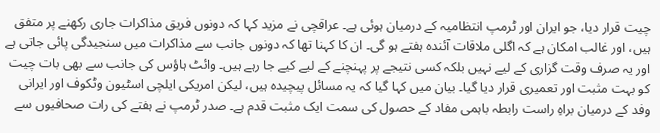چیت قرار دیا، جو ایران اور ٹرمپ انتظامیہ کے درمیان ہوئی ہے۔ عراقچی نے مزید کہا کہ دونوں فریق مذاکرات جاری رکھنے پر متفق ہیں، اور غالب امکان ہے کہ اگلی ملاقات آئندہ ہفتے ہو گی۔ ان کا کہنا تھا کہ دونوں جانب سے مذاکرات میں سنجیدگی پائی جاتی ہے اور یہ صرف وقت گزاری کے لیے نہیں بلکہ کسی نتیجے پر پہنچنے کے لیے کیے جا رہے ہیں۔ وائٹ ہاؤس کی جانب سے بھی بات چیت کو بہت مثبت اور تعمیری قرار دیا گیا۔ بیان میں کہا گیا کہ یہ مسائل پیچیدہ ہیں، لیکن امریکی ایلچی اسٹیون وٹکوف اور ایرانی وفد کے درمیان براہِ راست رابطہ باہمی مفاد کے حصول کی سمت ایک مثبت قدم ہے۔ صدر ٹرمپ نے ہفتے کی رات صحافیوں سے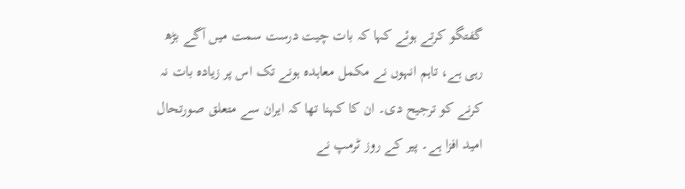گفتگو کرتے ہوئے کہا کہ بات چیت درست سمت میں آگے بڑھ رہی ہے، تاہم انہوں نے مکمل معاہدہ ہونے تک اس پر زیادہ بات نہ کرنے کو ترجیح دی۔ ان کا کہنا تھا کہ ایران سے متعلق صورتحال امید افزا ہے۔ پیر کے روز ٹرمپ نے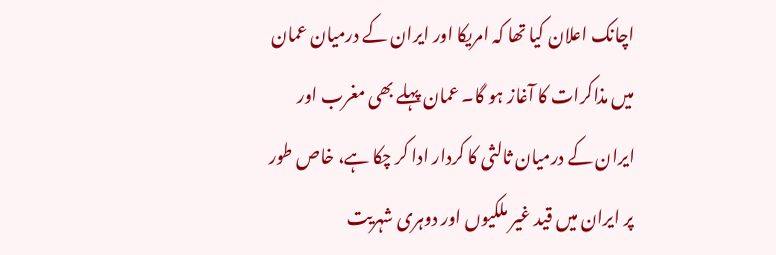اچانک اعلان کیا تھا کہ امریکا اور ایران کے درمیان عمان میں مذاکرات کا آغاز ہو گا۔ عمان پہلے بھی مغرب اور ایران کے درمیان ثالثی کا کردار ادا کر چکا ہے، خاص طور پر ایران میں قید غیر ملکیوں اور دوہری شہریت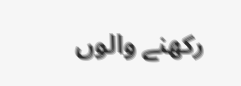رکھنے والوں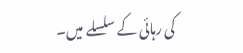کی رہائی کے سلسلے میں۔